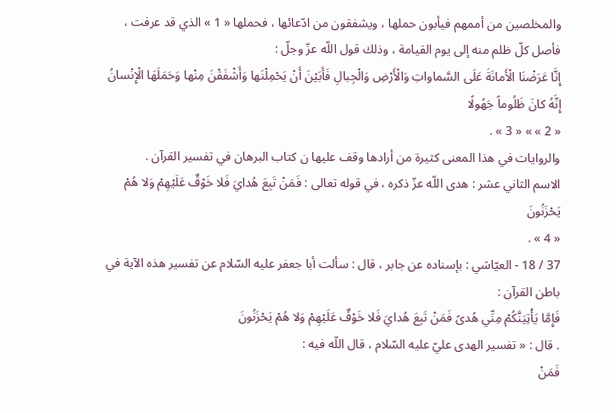والمخلصين من أممهم فيأبون حملها ، ويشفقون من ادّعائها ، فحملها « 1 » الذي قد عرفت ، فأصل كلّ ظلم منه إلى يوم القيامة ، وذلك قول اللّه عزّ وجلّ :
إِنَّا عَرَضْنَا الْأَمانَةَ عَلَى السَّماواتِ وَالْأَرْضِ وَالْجِبالِ فَأَبَيْنَ أَنْ يَحْمِلْنَها وَأَشْفَقْنَ مِنْها وَحَمَلَهَا الْإِنْسانُ إِنَّهُ كانَ ظَلُوماً جَهُولًا
« 2 » » « 3 » .
والروايات في هذا المعنى كثيرة من أرادها وقف عليها ن كتاب البرهان في تفسير القرآن .
الاسم الثاني عشر : هدى اللّه عزّ ذكره ، في قوله تعالى : فَمَنْ تَبِعَ هُدايَ فَلا خَوْفٌ عَلَيْهِمْ وَلا هُمْ يَحْزَنُونَ
« 4 » .
37 / 18 - العيّاشي : بإسناده عن جابر ، قال : سألت أبا جعفر عليه السّلام عن تفسير هذه الآية في باطن القرآن :
فَإِمَّا يَأْتِيَنَّكُمْ مِنِّي هُدىً فَمَنْ تَبِعَ هُدايَ فَلا خَوْفٌ عَلَيْهِمْ وَلا هُمْ يَحْزَنُونَ
. قال : « تفسير الهدى عليّ عليه السّلام ، قال اللّه فيه :
فَمَنْ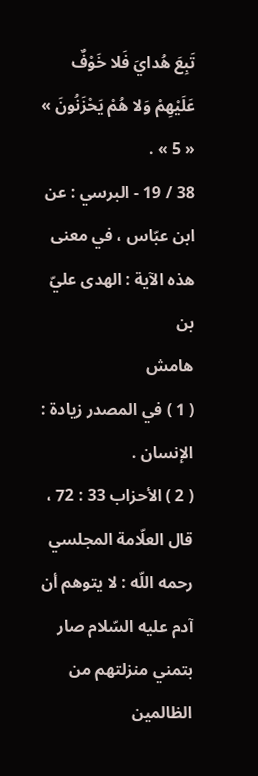تَبِعَ هُدايَ فَلا خَوْفٌ عَلَيْهِمْ وَلا هُمْ يَحْزَنُونَ »
« 5 » .
38 / 19 - البرسي : عن ابن عبّاس ، في معنى هذه الآية : الهدى عليّ بن
هامش
( 1 ) في المصدر زيادة : الإنسان .
( 2 ) الأحزاب 33 : 72 ،
قال العلّامة المجلسي رحمه اللّه : لا يتوهم أن آدم عليه السّلام صار بتمني منزلتهم من الظالمين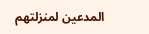المدعين لمنزلتهم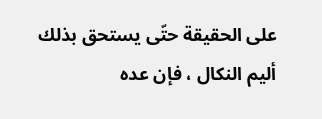على الحقيقة حتّى يستحق بذلك أليم النكال ، فإن عده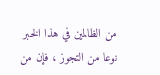من الظالمين في هذا الخبر نوعا من التجوز ، فإن من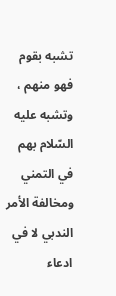تشبه بقوم فهو منهم ، وتشبه عليه السّلام بهم في التمني ومخالفة الأمر الندبي لا في ادعاء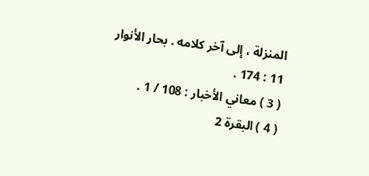المنزلة ، إلى آخر كلامه . بحار الأنوار 11 : 174 .
( 3 ) معاني الأخبار : 108 / 1 .
( 4 ) البقرة 2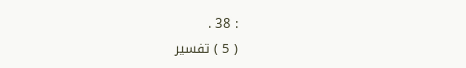: 38 .
( 5 ) تفسير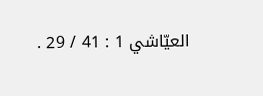العيّاشي 1 : 41 / 29 .